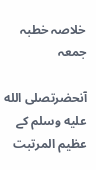خلاصہ خطبہ جمعہ

آنحضرتصلى الله عليه وسلم کے عظیم المرتبت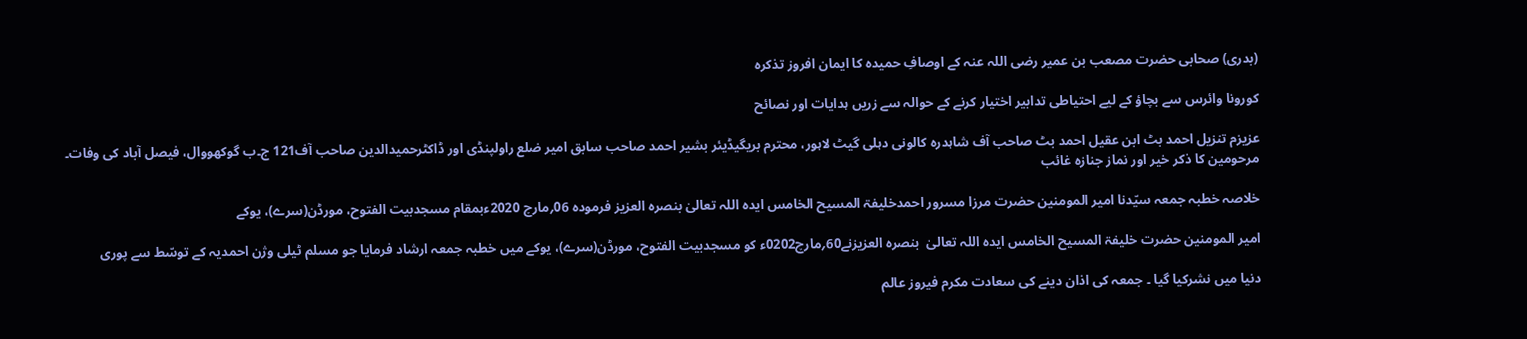(بدری) صحابی حضرت مصعب بن عمیر رضی اللہ عنہ کے اوصافِ حمیدہ کا ایمان افروز تذکرہ

کورونا وائرس سے بچاؤ کے لیے احتیاطی تدابیر اختیار کرنے کے حوالہ سے زریں ہدایات اور نصائح

عزیزم تنزیل احمد بٹ ابن عقیل احمد بٹ صاحب آف شاہدرہ کالونی دہلی گیٹ لاہور، محترم بریگیڈیئر بشیر احمد صاحب سابق امیر ضلع راولپنڈی اور ڈاکٹرحمیدالدین صاحب آف121 ج۔ب گوکھووال، فیصل آباد کی وفات۔ مرحومین کا ذکر خیر اور نماز جنازہ غائب

خلاصہ خطبہ جمعہ سیّدنا امیر المومنین حضرت مرزا مسرور احمدخلیفۃ المسیح الخامس ایدہ اللہ تعالیٰ بنصرہ العزیز فرمودہ 06؍مارچ 2020ءبمقام مسجدبیت الفتوح، مورڈن(سرے)، یوکے

امیر المومنین حضرت خلیفۃ المسیح الخامس ایدہ اللہ تعالیٰ  بنصرہ العزیزنے60؍مارچ0202ء کو مسجدبیت الفتوح، مورڈن(سرے)، یوکے میں خطبہ جمعہ ارشاد فرمایا جو مسلم ٹیلی وژن احمدیہ کے توسّط سے پوری

دنیا میں نشرکیا گیا ۔ جمعہ کی اذان دینے کی سعادت مکرم فیروز عالم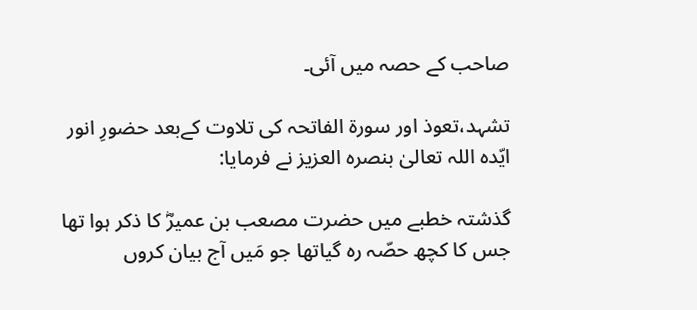صاحب کے حصہ میں آئی۔

تشہد،تعوذ اور سورة الفاتحہ کی تلاوت کےبعد حضورِ انور ایّدہ اللہ تعالیٰ بنصرہ العزیز نے فرمایا:

گذشتہ خطبے میں حضرت مصعب بن عمیرؓ کا ذکر ہوا تھا جس کا کچھ حصّہ رہ گیاتھا جو مَیں آج بیان کروں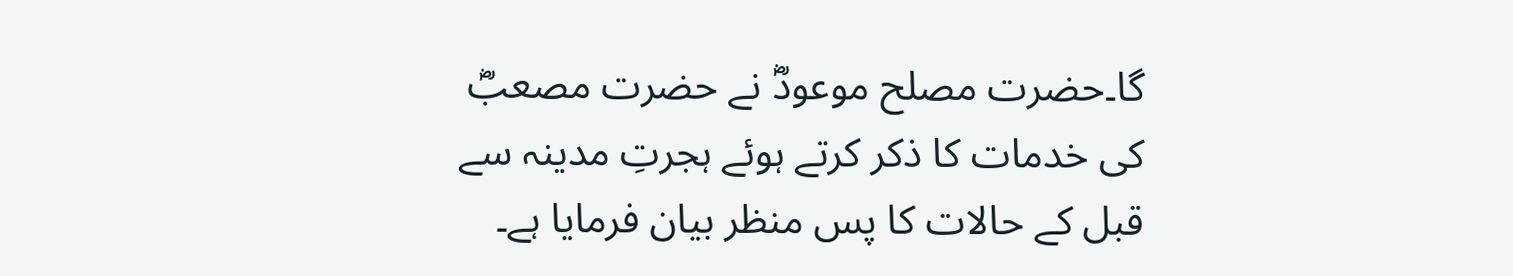گا۔حضرت مصلح موعودؓ نے حضرت مصعبؓ کی خدمات کا ذکر کرتے ہوئے ہجرتِ مدینہ سے قبل کے حالات کا پس منظر بیان فرمایا ہے۔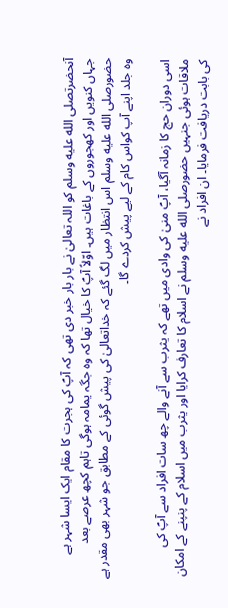آنحضرتصلى الله عليه وسلم کو اللہ تعالیٰ نے بار بار خبر دی تھی کہ آپؐ کی ہجرت کا مقام ایک ایسا شہر ہے جہاں کنویں اور کھجوروں کے باغات ہیں۔ اوّلاً آپؐ کا خیال تھا کہ وہ جگہ یمامہ ہوگی تاہم کچھ عرصے بعد حضورصلى الله عليه وسلم اس انتظار میں لگ گئے کہ خداتعالیٰ کی پیش گوئی کے مطابق جو شہر بھی مقدر ہے وہ جلد اپنے آپ کواس کام کے لیے پیش کردے گا۔

اسی دوران حج کا زمانہ آگیا، آپؐ منیٰ کی وادی میں تھے کہ یثرب سے آنے والے چھ سات افراد سے آپؐ کی ملاقات ہوئی جنہیں حضورصلى الله عليه وسلم نے اسلام کا تعارف کرایا اور یثرب میں اسلام کے پنپنے کے امکان کی بابت دریافت فرمایا۔ ان افراد نے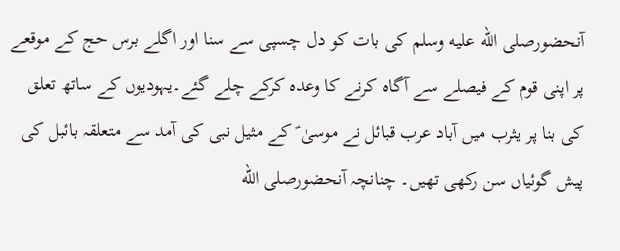آنحضورصلى الله عليه وسلم کی بات کو دل چسپی سے سنا اور اگلے برس حج کے موقعے پر اپنی قوم کے فیصلے سے آگاہ کرنے کا وعدہ کرکے چلے گئے۔یہودیوں کے ساتھ تعلق کی بنا پر یثرب میں آباد عرب قبائل نے موسیٰ ؑ کے مثیل نبی کی آمد سے متعلقہ بائبل کی پیش گوئیاں سن رکھی تھیں۔ چنانچہ آنحضورصلى الله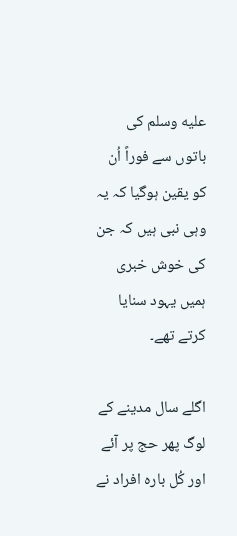عليه وسلم کی باتوں سے فوراً اُن کو یقین ہوگیا کہ یہ وہی نبی ہیں کہ جن کی خوش خبری ہمیں یہود سنایا کرتے تھے۔

اگلے سال مدینے کے لوگ پھر حج پر آئے اور کُل بارہ افراد نے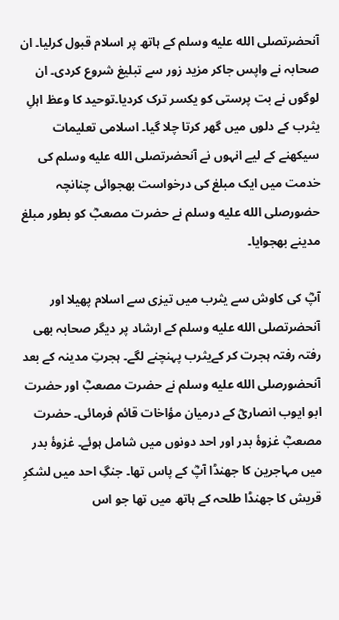آنحضرتصلى الله عليه وسلم کے ہاتھ پر اسلام قبول کرلیا۔ ان صحابہ نے واپس جاکر مزید زور سے تبلیغ شروع کردی۔ ان لوگوں نے بت پرستی کو یکسر ترک کردیا۔توحید کا وعظ اہلِ یثرب کے دلوں میں گھر کرتا چلا گیا۔ اسلامی تعلیمات سیکھنے کے لیے انہوں نے آنحضرتصلى الله عليه وسلم کی خدمت میں ایک مبلغ کی درخواست بھجوائی چنانچہ حضورصلى الله عليه وسلم نے حضرت مصعبؓ کو بطور مبلغ مدینے بھجوایا۔

آپؓ کی کاوش سے یثرب میں تیزی سے اسلام پھیلا اور آنحضرتصلى الله عليه وسلم کے ارشاد پر دیگر صحابہ بھی رفتہ رفتہ ہجرت کر کےیثرب پہنچنے لگے۔ ہجرتِ مدینہ کے بعد آنحضورصلى الله عليه وسلم نے حضرت مصعبؓ اور حضرت ابو ایوب انصاریؓ کے درمیان مؤاخات قائم فرمائی۔ حضرت مصعبؓ غزوۂ بدر اور احد دونوں میں شامل ہوئے۔ غزوۂ بدر میں مہاجرین کا جھنڈا آپؓ کے پاس تھا۔ جنگِ احد میں لشکرِ قریش کا جھنڈا طلحہ کے ہاتھ میں تھا جو اس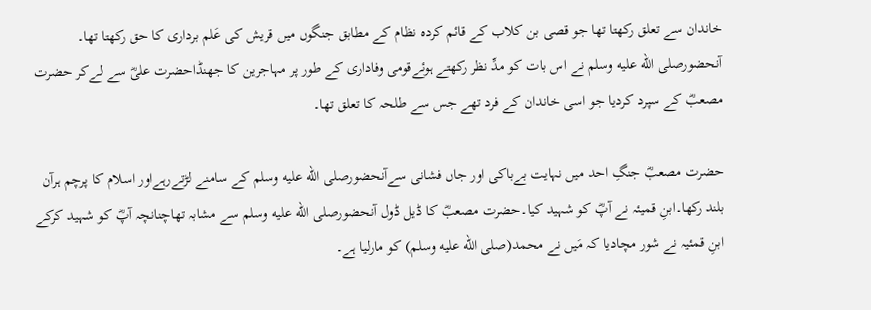خاندان سے تعلق رکھتا تھا جو قصی بن کلاب کے قائم کردہ نظام کے مطابق جنگوں میں قریش کی عَلم برداری کا حق رکھتا تھا۔ آنحضورصلى الله عليه وسلم نے اس بات کو مدِّ نظر رکھتے ہوئےقومی وفاداری کے طور پر مہاجرین کا جھنڈاحضرت علیؓ سے لےکر حضرت مصعبؓ کے سپرد کردیا جو اسی خاندان کے فرد تھے جس سے طلحہ کا تعلق تھا۔

حضرت مصعبؓ جنگِ احد میں نہایت بےباکی اور جاں فشانی سےآنحضورصلى الله عليه وسلم کے سامنے لڑتےرہےاور اسلام کا پرچم ہرآن بلند رکھا۔ابنِ قمیئہ نے آپؓ کو شہید کیا۔حضرت مصعبؓ کا ڈیل ڈول آنحضورصلى الله عليه وسلم سے مشابہ تھاچنانچہ آپؓ کو شہید کرکے ابنِ قمئیہ نے شور مچادیا کہ مَیں نے محمد(صلى الله عليه وسلم) کو مارلیا ہے۔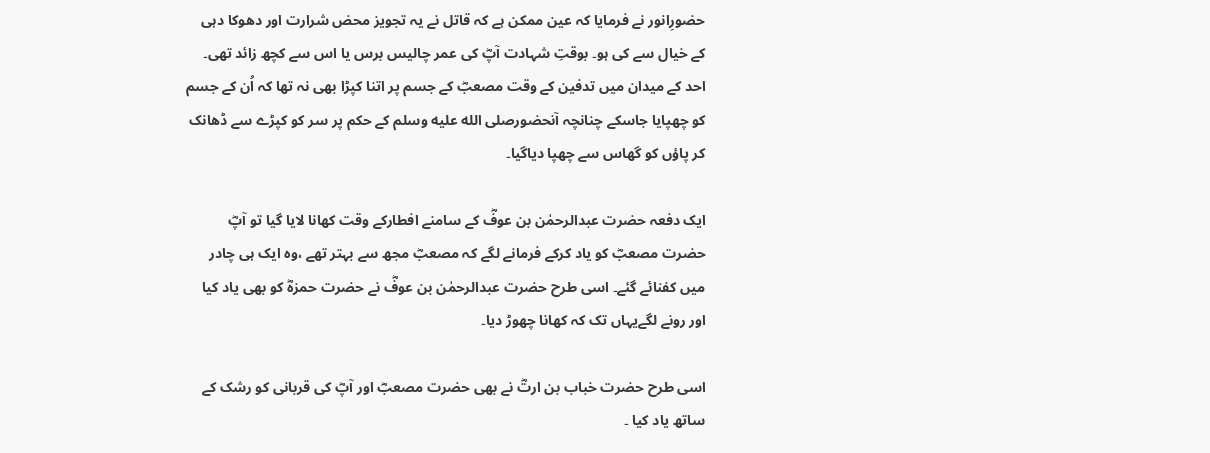حضورِانور نے فرمایا کہ عین ممکن ہے کہ قاتل نے یہ تجویز محض شرارت اور دھوکا دہی کے خیال سے کی ہو۔ بوقتِ شہادت آپؓ کی عمر چالیس برس یا اس سے کچھ زائد تھی۔ احد کے میدان میں تدفین کے وقت مصعبؓ کے جسم پر اتنا کپڑا بھی نہ تھا کہ اُن کے جسم کو چھپایا جاسکے چنانچہ آنحضورصلى الله عليه وسلم کے حکم پر سر کو کپڑے سے ڈھانک کر پاؤں کو گھاس سے چھپا دیاگیا۔

ایک دفعہ حضرت عبدالرحمٰن بن عوفؓ کے سامنے افطارکے وقت کھانا لایا گیا تو آپؓ حضرت مصعبؓ کو یاد کرکے فرمانے لگے کہ مصعبؓ مجھ سے بہتر تھے ،وہ ایک ہی چادر میں کفنائے گئے۔ اسی طرح حضرت عبدالرحمٰن بن عوفؓ نے حضرت حمزہؓ کو بھی یاد کیا اور رونے لگےیہاں تک کہ کھانا چھوڑ دیا۔

اسی طرح حضرت خباب بن ارتؓ نے بھی حضرت مصعبؓ اور آپؓ کی قربانی کو رشک کے ساتھ یاد کیا ۔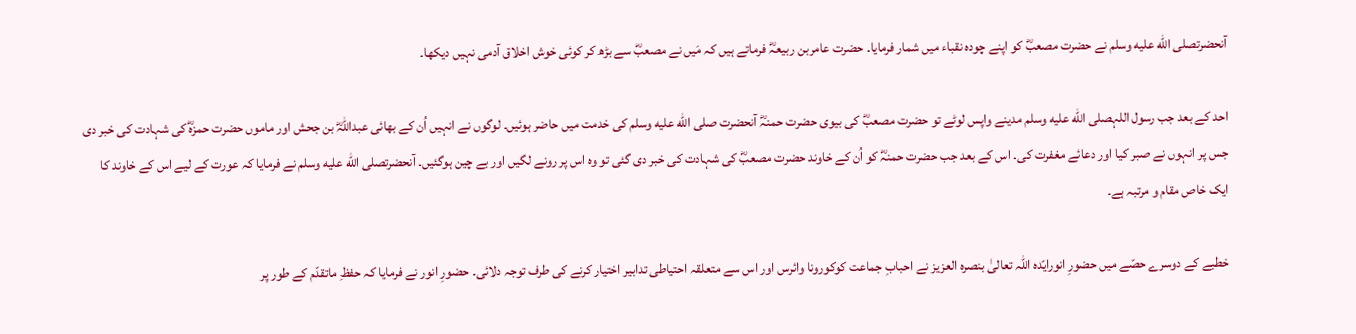آنحضرتصلى الله عليه وسلم نے حضرت مصعبؓ کو اپنے چودہ نقباء میں شمار فرمایا۔ حضرت عامربن ربیعہؓ فرماتے ہیں کہ مَیں نے مصعبؓ سے بڑھ کر کوئی خوش اخلاق آدمی نہیں دیکھا۔

احد کے بعد جب رسول اللہصلى الله عليه وسلم مدینے واپس لوٹے تو حضرت مصعبؓ کی بیوی حضرت حمنہؓ آنحضرت صلى الله عليه وسلم کی خدمت میں حاضر ہوئیں۔ لوگوں نے انہیں اُن کے بھائی عبداللہؓ بن جحش اور ماموں حضرت حمزہؓ کی شہادت کی خبر دی جس پر انہوں نے صبر کیا اور دعائے مغفرت کی۔ اس کے بعد جب حضرت حمنہؓ کو اُن کے خاوند حضرت مصعبؓ کی شہادت کی خبر دی گئی تو وہ اس پر رونے لگیں اور بے چین ہوگئیں۔ آنحضرتصلى الله عليه وسلم نے فرمایا کہ عورت کے لیے اس کے خاوند کا ایک خاص مقام و مرتبہ ہے۔

خطبے کے دوسرے حصّے میں حضورِ انورایّدہ اللہ تعالیٰ بنصرہ العزیز نے احبابِ جماعت کوکورونا وائرس اور اس سے متعلقہ احتیاطی تدابیر اختیار کرنے کی طرف توجہ دلائی۔ حضورِ انور نے فرمایا کہ حفظِ ماتقدّم کے طور پر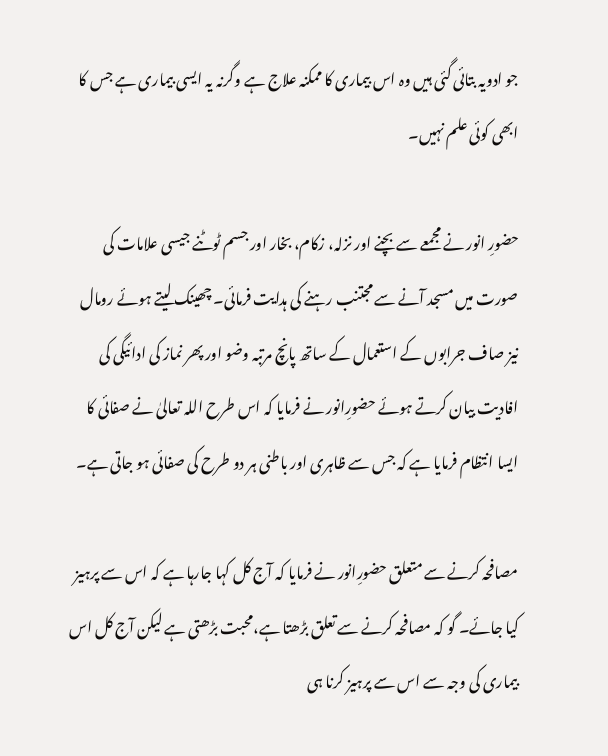جو ادویہ بتائی گئی ہیں وہ اس بیماری کا ممکنہ علاج ہے وگرنہ یہ ایسی بیماری ہے جس کا ابھی کوئی علم نہیں۔

حضورِ انور نے مجمعے سے بچنے اور نزلہ، زکام، بخار اور جسم ٹوٹنے جیسی علامات کی صورت میں مسجد آنے سے مجتنب رہنے کی ہدایت فرمائی۔ چھینک لیتے ہوئے رومال نیز صاف جرابوں کے استعمال کے ساتھ پانچ مرتبہ وضو اور پھر نماز کی ادائیگی کی افادیت بیان کرتے ہوئے حضورِانور نے فرمایا کہ اس طرح اللہ تعالیٰ نے صفائی کا ایسا انتظام فرمایا ہے کہ جس سے ظاہری اور باطنی ہر دو طرح کی صفائی ہو جاتی ہے۔

مصافحہ کرنے سے متعلق حضورِانور نے فرمایا کہ آج کل کہا جارہا ہے کہ اس سے پرہیز کیا جائے۔ گو کہ مصافحہ کرنے سے تعلق بڑھتا ہے،محبت بڑھتی ہے لیکن آج کل اس بیماری کی وجہ سے اس سے پرہیز کرنا ہی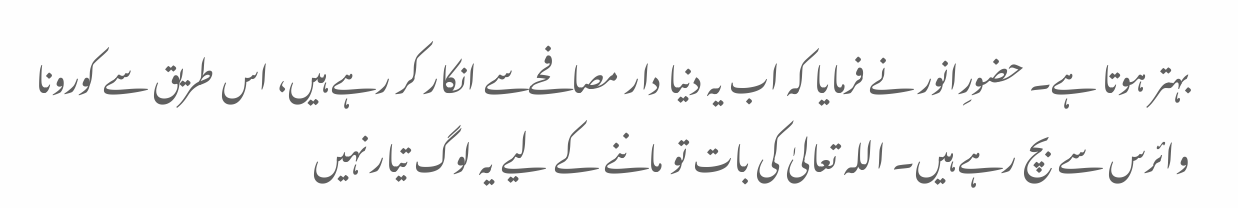بہتر ہوتا ہے۔ حضورِانور نے فرمایا کہ اب یہ دنیا دار مصافحےسے انکار کر رہے ہیں، اس طریق سے کورونا وائرس سے بچ رہے ہیں۔ اللہ تعالیٰ کی بات تو ماننے کے لیے یہ لوگ تیار نہیں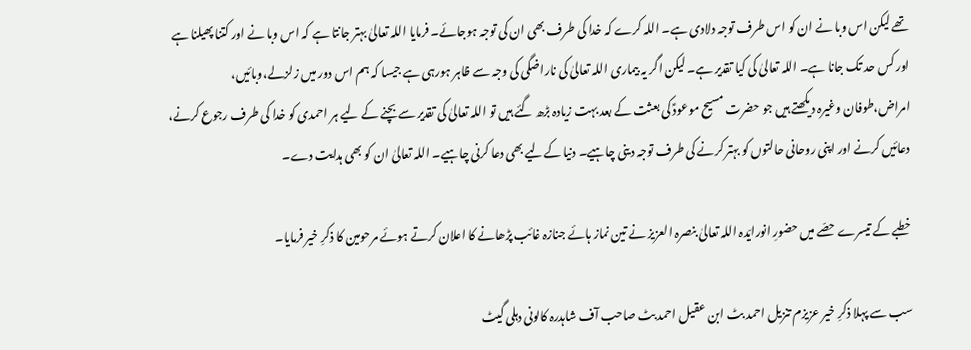تھے لیکن اس وبا نے ان کو اس طرف توجہ دلادی ہے۔ اللہ کرے کہ خدا کی طرف بھی ان کی توجہ ہوجائے۔ فرمایا اللہ تعالیٰ بہتر جانتا ہے کہ اس وبا نے اور کتنا پھیلنا ہے اور کس حد تک جانا ہے۔ اللہ تعالیٰ کی کیا تقدیر ہے۔ لیکن اگر یہ بیماری اللہ تعالیٰ کی ناراضگی کی وجہ سے ظاہر ہورہی ہے جیسا کہ ہم اس دور میں زلزلے،وبائیں، امراض،طوفان وغیرہ دیکھتے ہیں جو حضرت مسیح موعودؑ کی بعثت کے بعد بہت زیادہ بڑھ گئے ہیں تو اللہ تعالیٰ کی تقدیر سے بچنے کے لیے ہر احمدی کو خدا کی طرف رجوع کرنے، دعائیں کرنے اور اپنی روحانی حالتوں کو بہتر کرنے کی طرف توجہ دینی چاہیے۔ دنیا کےلیے بھی دعا کرنی چاہیے۔ اللہ تعالیٰ ان کو بھی ہدایت دے۔

خطبے کے تیسرے حصّے میں حضورِ انورایّدہ اللہ تعالیٰ بنصرہ العزیز نے تین نماز ہائے جنازہ غائب پڑھانے کا اعلان کرتے ہوئے مرحومین کا ذکرِ خیر فرمایا۔

سب سے پہلا ذکرِ خیر عزیزم تنزیل احمد بٹ ابن عقیل احمد بٹ صاحب آف شاہدرہ کالونی دہلی گیٹ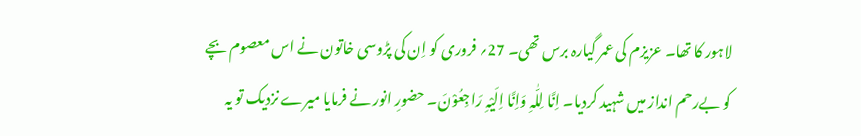لاہور کا تھا۔ عزیزم کی عمر گیارہ برس تھی۔ 27؍ فروری کو اِن کی پڑوسی خاتون نے اس معصوم بچے کو بےرحم انداز میں شہید کردیا۔ اِنَّا لِلّٰہِ وَاِنَّا اِلَیْہِ رَاجِعُوْنَ۔ حضورِ انور نے فرمایا میرے نزدیک تو یہ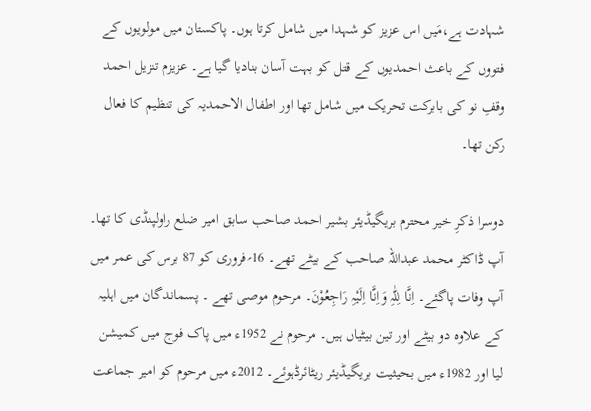شہادت ہے،مَیں اس عزیز کو شہدا میں شامل کرتا ہوں۔ پاکستان میں مولویوں کے فتووں کے باعث احمدیوں کے قتل کو بہت آسان بنادیا گیا ہے۔ عزیزم تنزیل احمد وقفِ نو کی بابرکت تحریک میں شامل تھا اور اطفال الاحمدیہ کی تنظیم کا فعال رکن تھا۔

دوسرا ذکرِ خیر محترم بریگیڈیئر بشیر احمد صاحب سابق امیر ضلع راولپنڈی کا تھا۔ آپ ڈاکٹر محمد عبداللہ صاحب کے بیٹے تھے۔ 16؍فروری کو 87 برس کی عمر میں آپ وفات پاگئے۔ اِنَّا لِلّٰہِ وَاِنَّا اِلَیْہِ رَاجِعُوْنَ۔ مرحوم موصی تھے ۔ پسماندگان میں اہلیہ کے علاوہ دو بیٹے اور تین بیٹیاں ہیں۔ مرحوم نے 1952ء میں پاک فوج میں کمیشن لیا اور 1982ء میں بحیثیت بریگیڈیئر ریٹائرڈہوئے۔ 2012ء میں مرحوم کو امیر جماعت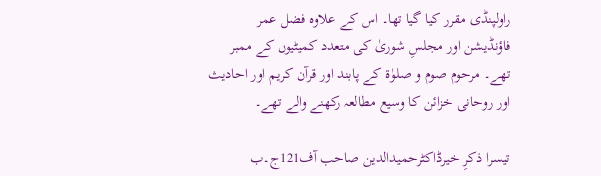راولپنڈی مقرر کیا گیا تھا۔ اس کے علاوہ فضل عمر فاؤنڈیشن اور مجلسِ شوریٰ کی متعدد کمیٹیوں کے ممبر تھے۔ مرحوم صوم و صلوٰة کے پابند اور قرآن کریم اور احادیث اور روحانی خزائن کا وسیع مطالعہ رکھنے والے تھے۔

تیسرا ذکرِ خیرڈاکٹرحمیدالدین صاحب آف121ج۔ب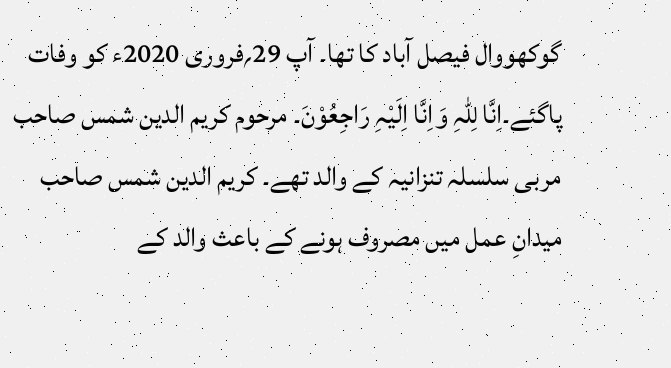گوکھووال فیصل آباد کا تھا۔ آپ 29؍فروری 2020ء کو وفات پاگئے۔اِنَّا لِلّٰہِ وَاِنَّا اِلَیْہِ رَاجِعُوْنَ۔ مرحوم کریم الدین شمس صاحب مربی سلسلہ تنزانیہ کے والد تھے۔ کریم الدین شمس صاحب میدانِ عمل میں مصروف ہونے کے باعث والد کے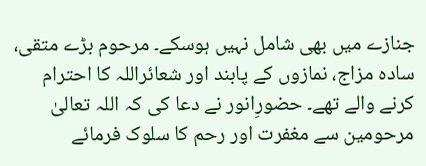جنازے میں بھی شامل نہیں ہوسکے۔ مرحوم بڑے متقی، سادہ مزاج، نمازوں کے پابند اور شعائراللہ کا احترام کرنے والے تھے۔ حضورِانور نے دعا کی کہ اللہ تعالیٰ مرحومین سے مغفرت اور رحم کا سلوک فرمائے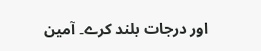اور درجات بلند کرے۔ آمین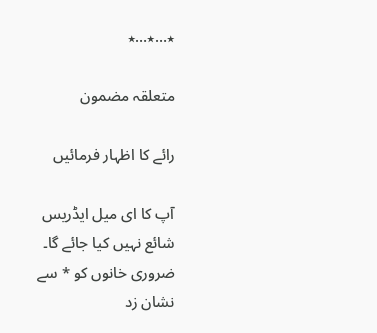٭…٭…٭

متعلقہ مضمون

رائے کا اظہار فرمائیں

آپ کا ای میل ایڈریس شائع نہیں کیا جائے گا۔ ضروری خانوں کو * سے نشان زد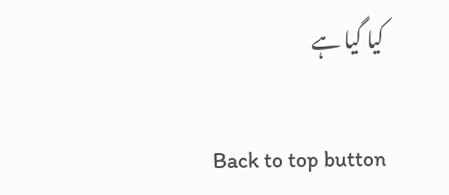کیا گیا ہے

Back to top button